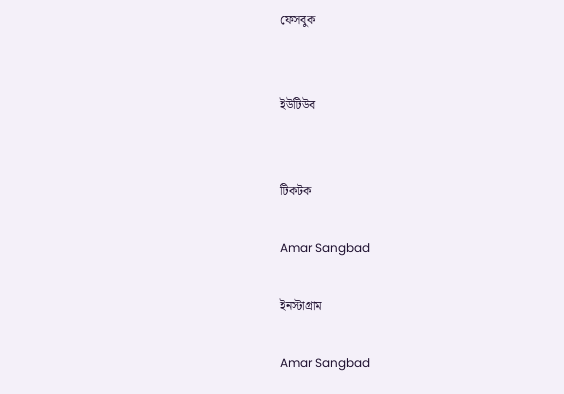ফেসবুক


ইউটিউব


টিকটক

Amar Sangbad

ইনস্টাগ্রাম

Amar Sangbad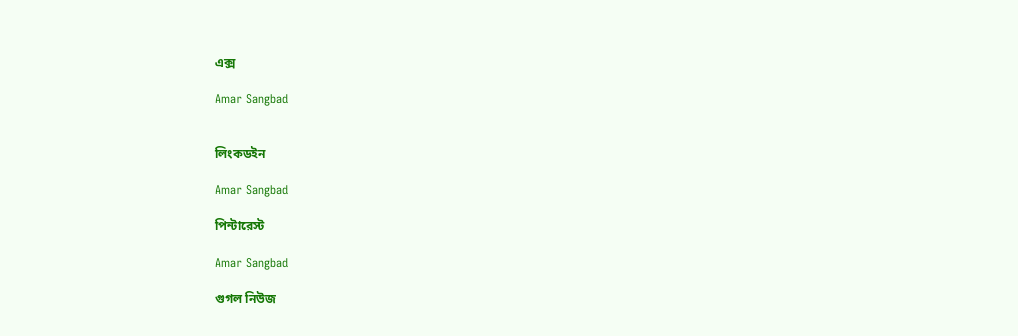এক্স

Amar Sangbad


লিংকডইন

Amar Sangbad

পিন্টারেস্ট

Amar Sangbad

গুগল নিউজ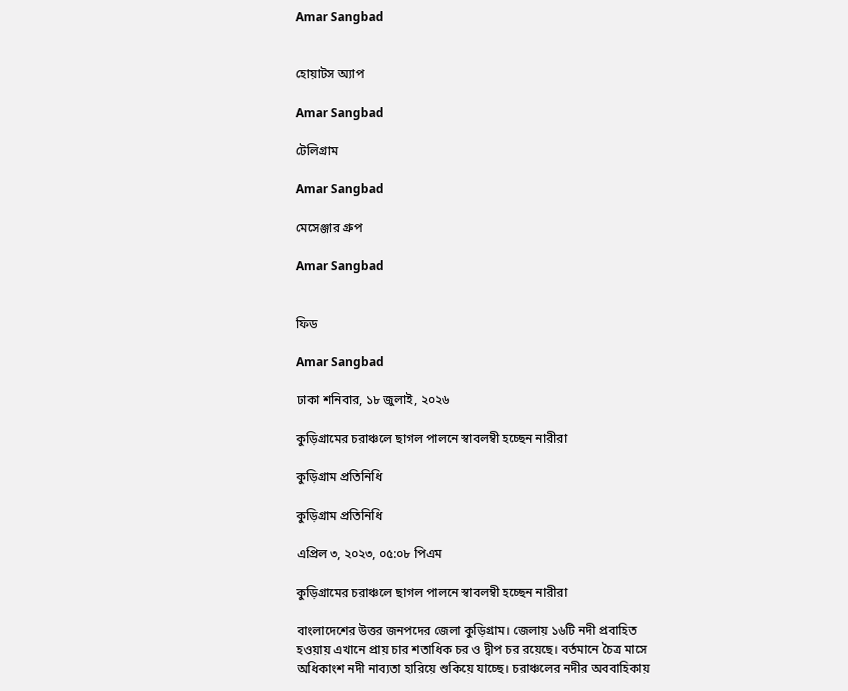Amar Sangbad


হোয়াটস অ্যাপ

Amar Sangbad

টেলিগ্রাম

Amar Sangbad

মেসেঞ্জার গ্রুপ

Amar Sangbad


ফিড

Amar Sangbad

ঢাকা শনিবার, ১৮ জুলাই, ২০২৬

কুড়িগ্রামের চরাঞ্চলে ছাগল পালনে স্বাবলম্বী হচ্ছেন নারীরা

কুড়িগ্রাম প্রতিনিধি

কুড়িগ্রাম প্রতিনিধি

এপ্রিল ৩, ২০২৩, ০৫:০৮ পিএম

কুড়িগ্রামের চরাঞ্চলে ছাগল পালনে স্বাবলম্বী হচ্ছেন নারীরা

বাংলাদেশের উত্তর জনপদের জেলা কুড়িগ্রাম। জেলায় ১৬টি নদী প্রবাহিত হওয়ায় এখানে প্রায় চার শতাধিক চর ও দ্বীপ চর রয়েছে। বর্তমানে চৈত্র মাসে অধিকাংশ নদী নাব্যতা হারিয়ে শুকিয়ে যাচ্ছে। চরাঞ্চলের নদীর অববাহিকায়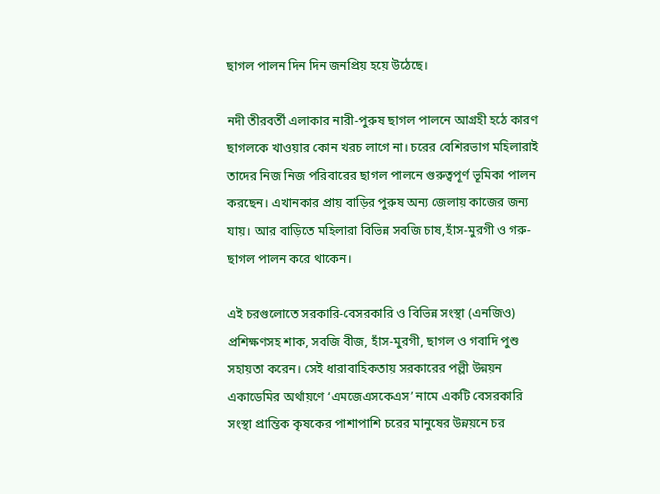ছাগল পালন দিন দিন জনপ্রিয় হয়ে উঠেছে।

নদী তীরবর্তী এলাকার নারী-পুরুষ ছাগল পালনে আগ্রহী হঠে কারণ ছাগলকে খাওয়ার কোন খরচ লাগে না। চরের বেশিরভাগ মহিলারাই তাদের নিজ নিজ পরিবারের ছাগল পালনে গুরুত্বপূর্ণ ভূমিকা পালন করছেন। এখানকার প্রায় বাড়ির পুরুষ অন্য জেলায় কাজের জন্য যায়। আর বাড়িতে মহিলারা বিভিন্ন সবজি চাষ,হাঁস-মুরগী ও গরু-ছাগল পালন করে থাকেন।

এই চরগুলোতে সরকারি-বেসরকারি ও বিভিন্ন সংস্থা (এনজিও) প্রশিক্ষণসহ শাক, সবজি বীজ, হাঁস-মুরগী, ছাগল ও গবাদি পুশু সহায়তা করেন। সেই ধারাবাহিকতায় সরকারের পল্লী উন্নয়ন একাডেমির অর্থায়ণে ‘এমজেএসকেএস’ নামে একটি বেসরকারি সংস্থা প্রান্তিক কৃষকের পাশাপাশি চরের মানুষের উন্নয়নে চর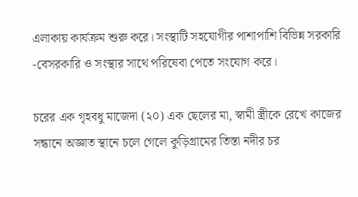এলাকায় কার্যক্রম শুরু করে। সংস্থাটি সহযোগীর পাশাপাশি বিভিন্ন সরকারি -বেসরকারি ও সংস্থার সাথে পরিষেবা পেতে সংযোগ করে।

চরের এক গৃহবধু মাজেদা (২০) এক ছেলের মা, স্বামী স্ত্রীকে রেখে কাজের সন্ধানে অজ্ঞাত স্থানে চলে গেলে কুড়িগ্রামের তিস্তা নদীর চর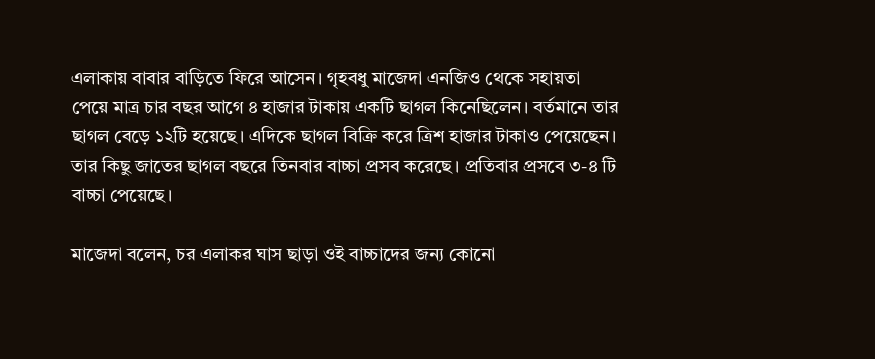এলাকায় বাবার বাড়িতে ফিরে আসেন। গৃহবধু মাজেদা এনজিও থেকে সহায়তা পেয়ে মাত্র চার বছর আগে ৪ হাজার টাকায় একটি ছাগল কিনেছিলেন। বর্তমানে তার ছাগল বেড়ে ১২টি হয়েছে। এদিকে ছাগল বিক্রি করে ত্রিশ হাজার টাকাও পেয়েছেন। তার কিছু জাতের ছাগল বছরে তিনবার বাচ্চা প্রসব করেছে। প্রতিবার প্রসবে ৩-৪ টি বাচ্চা পেয়েছে।

মাজেদা বলেন, চর এলাকর ঘাস ছাড়া ওই বাচ্চাদের জন্য কোনো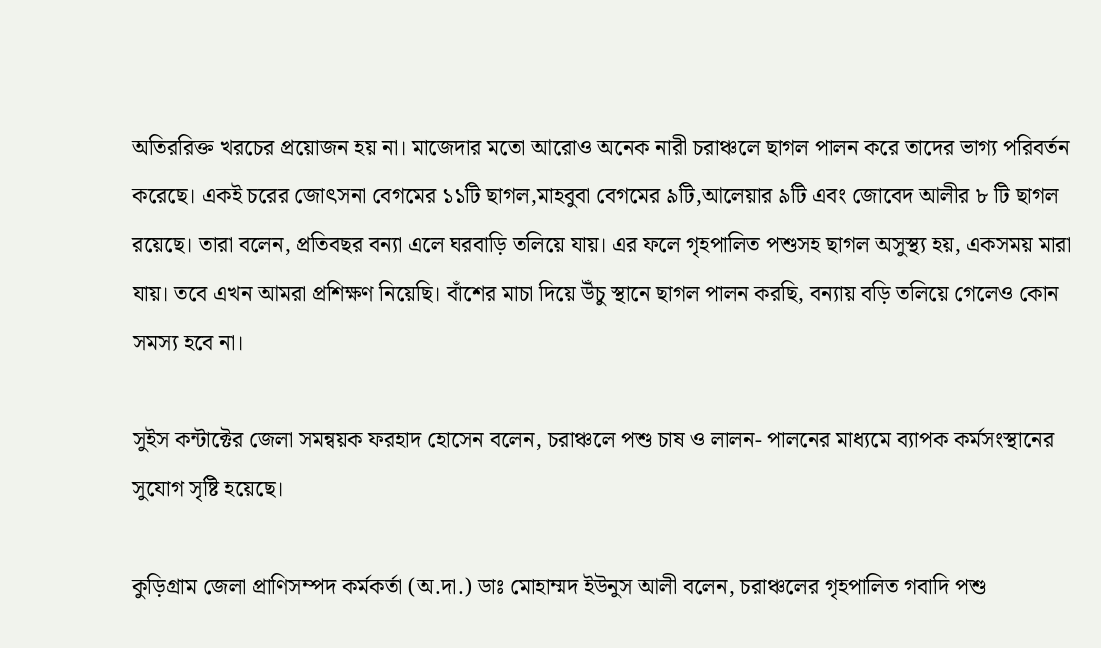অতিররিক্ত খরচের প্রয়োজন হয় না। মাজেদার মতো আরোও অনেক নারী চরাঞ্চলে ছাগল পালন করে তাদের ভাগ্য পরিবর্তন করেছে। একই চরের জোৎসনা বেগমের ১১টি ছাগল,মাহবুবা বেগমের ৯টি,আলেয়ার ৯টি এবং জোবেদ আলীর ৮ টি ছাগল রয়েছে। তারা বলেন, প্রতিবছর বন্যা এলে ঘরবাড়ি তলিয়ে যায়। এর ফলে গৃহপালিত পশুসহ ছাগল অসুস্থ্য হয়, একসময় মারা যায়। তবে এখন আমরা প্রশিক্ষণ নিয়েছি। বাঁশের মাচা দিয়ে উঁচু স্থানে ছাগল পালন করছি, বন্যায় বড়ি তলিয়ে গেলেও কোন সমস্য হবে না।

সুইস কন্টাক্টের জেলা সমন্বয়ক ফরহাদ হোসেন বলেন, চরাঞ্চলে পশু চাষ ও লালন- পালনের মাধ্যমে ব্যাপক কর্মসংস্থানের সুযোগ সৃষ্টি হয়েছে।

কুড়িগ্রাম জেলা প্রাণিসম্পদ কর্মকর্তা (অ.দা.) ডাঃ মোহাম্মদ ইউনুস আলী বলেন, চরাঞ্চলের গৃহপালিত গবাদি পশু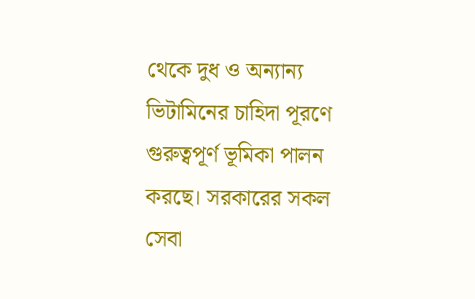থেকে দুধ ও অন্যান্য ভিটামিনের চাহিদা পূরণে গুরুত্বপূর্ণ ভূমিকা পালন করছে। সরকারের সকল সেবা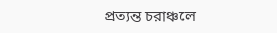প্রত্যন্ত চরাঞ্চলে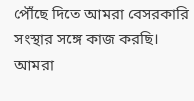পৌঁছে দিতে আমরা বেসরকারি সংস্থার সঙ্গে কাজ করছি। আমরা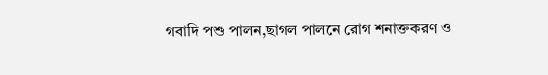গবাদি পশু পালন,ছাগল পালনে রোগ শনাক্তকরণ ও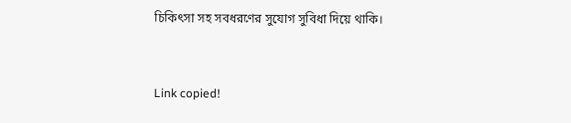চিকিৎসা সহ সবধরণের সুযোগ সুবিধা দিয়ে থাকি।


Link copied!